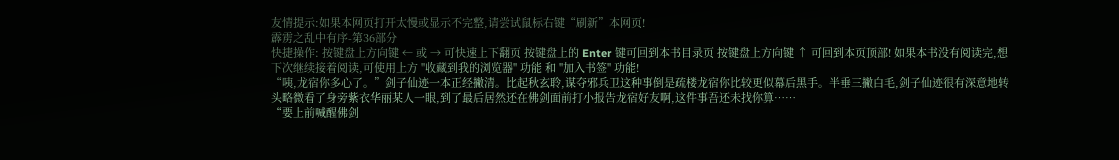友情提示:如果本网页打开太慢或显示不完整,请尝试鼠标右键“刷新”本网页!
霹雳之乱中有序-第36部分
快捷操作: 按键盘上方向键 ← 或 → 可快速上下翻页 按键盘上的 Enter 键可回到本书目录页 按键盘上方向键 ↑ 可回到本页顶部! 如果本书没有阅读完,想下次继续接着阅读,可使用上方 "收藏到我的浏览器" 功能 和 "加入书签" 功能!
“咦,龙宿你多心了。”剑子仙迹一本正经撇清。比起秋玄聆,谋夺邪兵卫这种事倒是疏楼龙宿你比较更似幕后黑手。半垂三撇白毛,剑子仙迹很有深意地转头略微看了身旁紫衣华丽某人一眼,到了最后居然还在佛剑面前打小报告龙宿好友啊,这件事吾还未找你算……
“要上前喊醒佛剑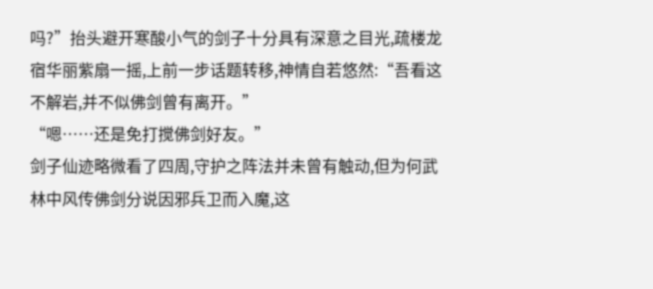吗?”抬头避开寒酸小气的剑子十分具有深意之目光,疏楼龙宿华丽紫扇一摇,上前一步话题转移,神情自若悠然:“吾看这不解岩,并不似佛剑曾有离开。”
“嗯……还是免打搅佛剑好友。”
剑子仙迹略微看了四周,守护之阵法并未曾有触动,但为何武林中风传佛剑分说因邪兵卫而入魔,这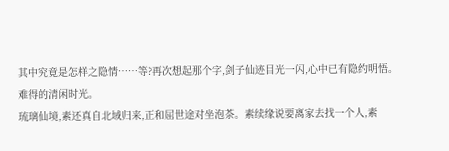其中究竟是怎样之隐情……等?再次想起那个字,剑子仙迹目光一闪,心中已有隐约明悟。
难得的清闲时光。
琉璃仙境,素还真自北域归来,正和屈世途对坐泡茶。素续缘说要离家去找一个人,素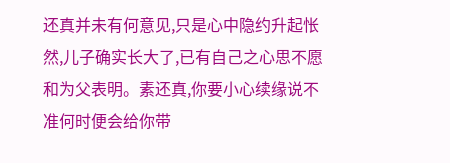还真并未有何意见,只是心中隐约升起怅然,儿子确实长大了,已有自己之心思不愿和为父表明。素还真,你要小心续缘说不准何时便会给你带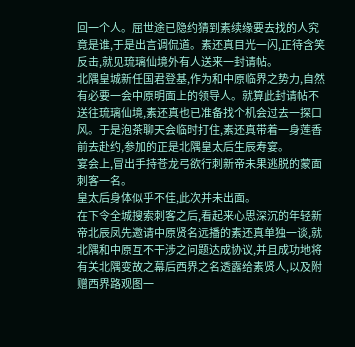回一个人。屈世途已隐约猜到素续缘要去找的人究竟是谁,于是出言调侃道。素还真目光一闪,正待含笑反击,就见琉璃仙境外有人送来一封请帖。
北隅皇城新任国君登基,作为和中原临界之势力,自然有必要一会中原明面上的领导人。就算此封请帖不送往琉璃仙境,素还真也已准备找个机会过去一探口风。于是泡茶聊天会临时打住,素还真带着一身莲香前去赴约,参加的正是北隅皇太后生辰寿宴。
宴会上,冒出手持苍龙弓欲行刺新帝未果逃脱的蒙面刺客一名。
皇太后身体似乎不佳,此次并未出面。
在下令全城搜索刺客之后,看起来心思深沉的年轻新帝北辰凤先邀请中原贤名远播的素还真单独一谈,就北隅和中原互不干涉之问题达成协议,并且成功地将有关北隅变故之幕后西界之名透露给素贤人,以及附赠西界路观图一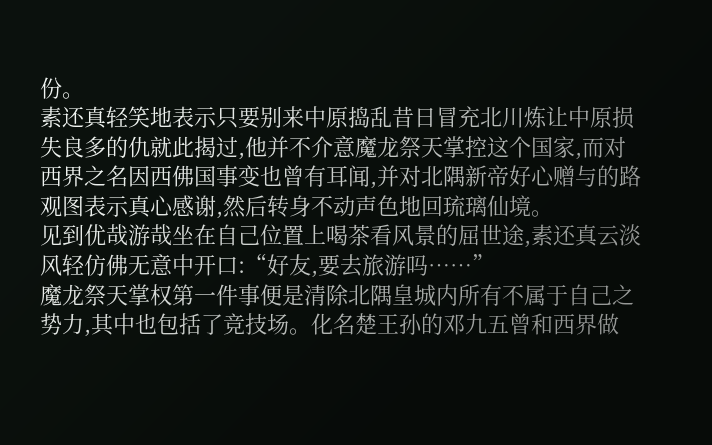份。
素还真轻笑地表示只要别来中原捣乱昔日冒充北川炼让中原损失良多的仇就此揭过,他并不介意魔龙祭天掌控这个国家,而对西界之名因西佛国事变也曾有耳闻,并对北隅新帝好心赠与的路观图表示真心感谢,然后转身不动声色地回琉璃仙境。
见到优哉游哉坐在自己位置上喝茶看风景的屈世途,素还真云淡风轻仿佛无意中开口:“好友,要去旅游吗……”
魔龙祭天掌权第一件事便是清除北隅皇城内所有不属于自己之势力,其中也包括了竞技场。化名楚王孙的邓九五曾和西界做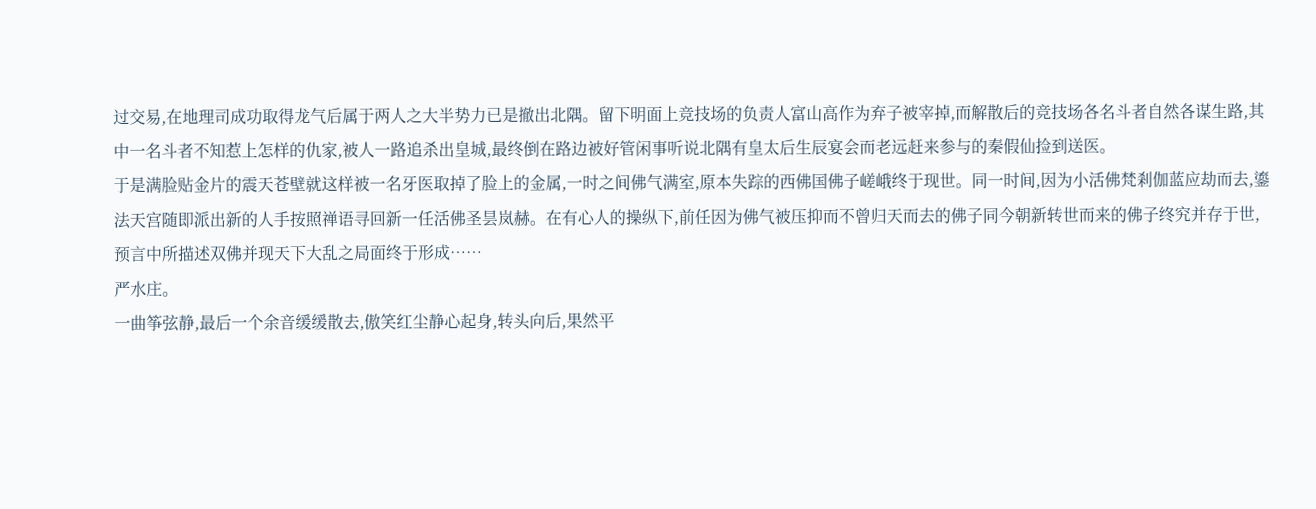过交易,在地理司成功取得龙气后属于两人之大半势力已是撤出北隅。留下明面上竞技场的负责人富山高作为弃子被宰掉,而解散后的竞技场各名斗者自然各谋生路,其中一名斗者不知惹上怎样的仇家,被人一路追杀出皇城,最终倒在路边被好管闲事听说北隅有皇太后生辰宴会而老远赶来参与的秦假仙捡到送医。
于是满脸贴金片的震天苍壁就这样被一名牙医取掉了脸上的金属,一时之间佛气满室,原本失踪的西佛国佛子嵯峨终于现世。同一时间,因为小活佛梵剎伽蓝应劫而去,鎏法天宫随即派出新的人手按照禅语寻回新一任活佛圣昙岚赫。在有心人的操纵下,前任因为佛气被压抑而不曾归天而去的佛子同今朝新转世而来的佛子终究并存于世,预言中所描述双佛并现天下大乱之局面终于形成……
严水庄。
一曲筝弦静,最后一个余音缓缓散去,傲笑红尘静心起身,转头向后,果然平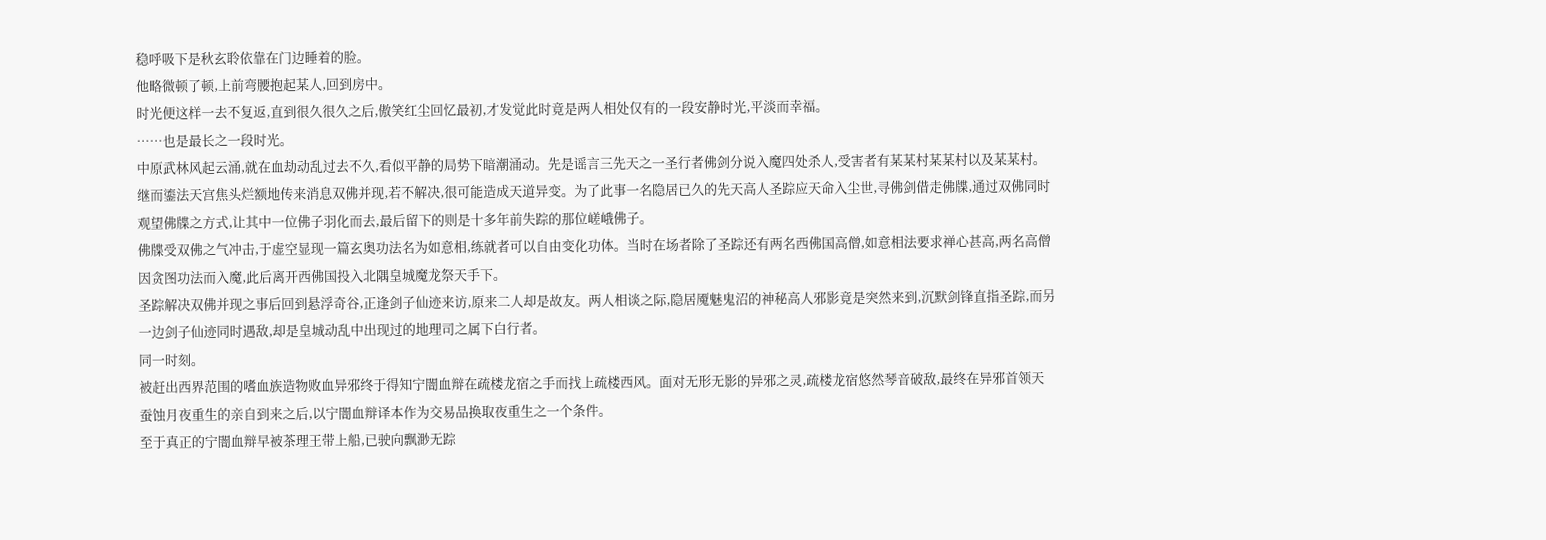稳呼吸下是秋玄聆依靠在门边睡着的脸。
他略微顿了顿,上前弯腰抱起某人,回到房中。
时光便这样一去不复返,直到很久很久之后,傲笑红尘回忆最初,才发觉此时竟是两人相处仅有的一段安静时光,平淡而幸福。
……也是最长之一段时光。
中原武林风起云涌,就在血劫动乱过去不久,看似平静的局势下暗潮涌动。先是谣言三先天之一圣行者佛剑分说入魔四处杀人,受害者有某某村某某村以及某某村。继而鎏法天宫焦头烂额地传来消息双佛并现,若不解决,很可能造成天道异变。为了此事一名隐居已久的先天高人圣踪应天命入尘世,寻佛剑借走佛牒,通过双佛同时观望佛牒之方式,让其中一位佛子羽化而去,最后留下的则是十多年前失踪的那位嵯峨佛子。
佛牒受双佛之气冲击,于虚空显现一篇玄奥功法名为如意相,练就者可以自由变化功体。当时在场者除了圣踪还有两名西佛国高僧,如意相法要求禅心甚高,两名高僧因贪图功法而入魔,此后离开西佛国投入北隅皇城魔龙祭天手下。
圣踪解决双佛并现之事后回到悬浮奇谷,正逢剑子仙迹来访,原来二人却是故友。两人相谈之际,隐居魇魅鬼沼的神秘高人邪影竟是突然来到,沉默剑锋直指圣踪,而另一边剑子仙迹同时遇敌,却是皇城动乱中出现过的地理司之属下白行者。
同一时刻。
被赶出西界范围的嗜血族造物败血异邪终于得知宁闇血辩在疏楼龙宿之手而找上疏楼西风。面对无形无影的异邪之灵,疏楼龙宿悠然琴音破敌,最终在异邪首领天蚕蚀月夜重生的亲自到来之后,以宁闇血辩译本作为交易品换取夜重生之一个条件。
至于真正的宁闇血辩早被茶理王带上船,已驶向飘渺无踪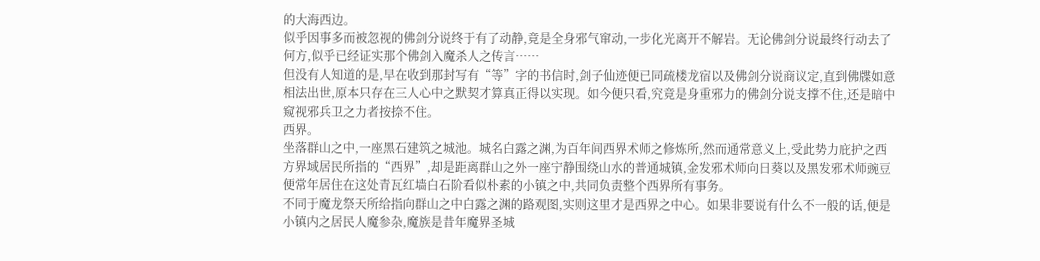的大海西边。
似乎因事多而被忽视的佛剑分说终于有了动静,竟是全身邪气窜动,一步化光离开不解岩。无论佛剑分说最终行动去了何方,似乎已经证实那个佛剑入魔杀人之传言……
但没有人知道的是,早在收到那封写有“等”字的书信时,剑子仙迹便已同疏楼龙宿以及佛剑分说商议定,直到佛牒如意相法出世,原本只存在三人心中之默契才算真正得以实现。如今便只看,究竟是身重邪力的佛剑分说支撑不住,还是暗中窥视邪兵卫之力者按捺不住。
西界。
坐落群山之中,一座黑石建筑之城池。城名白露之渊,为百年间西界术师之修炼所,然而通常意义上,受此势力庇护之西方界域居民所指的“西界”,却是距离群山之外一座宁静围绕山水的普通城镇,金发邪术师向日葵以及黑发邪术师豌豆便常年居住在这处青瓦红墙白石阶看似朴素的小镇之中,共同负责整个西界所有事务。
不同于魔龙祭天所给指向群山之中白露之渊的路观图,实则这里才是西界之中心。如果非要说有什么不一般的话,便是小镇内之居民人魔参杂,魔族是昔年魔界圣城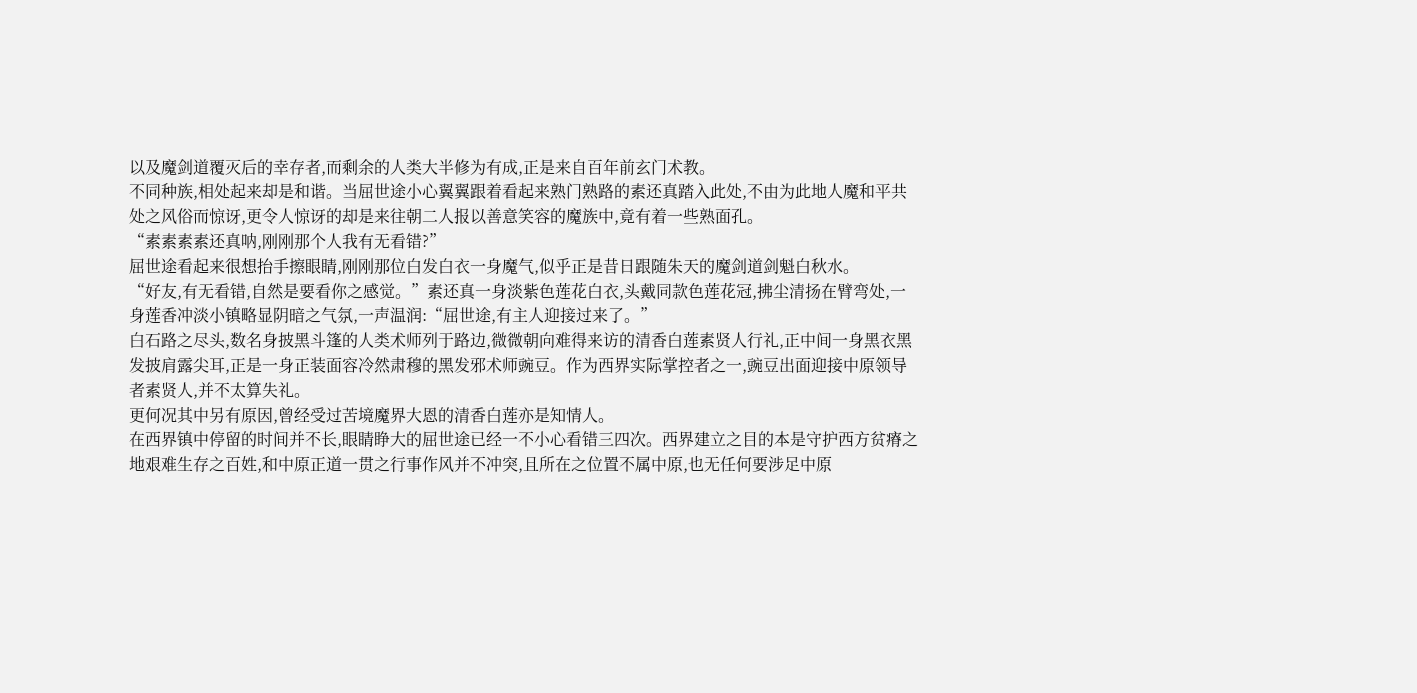以及魔剑道覆灭后的幸存者,而剩余的人类大半修为有成,正是来自百年前玄门术教。
不同种族,相处起来却是和谐。当屈世途小心翼翼跟着看起来熟门熟路的素还真踏入此处,不由为此地人魔和平共处之风俗而惊讶,更令人惊讶的却是来往朝二人报以善意笑容的魔族中,竟有着一些熟面孔。
“素素素素还真呐,刚刚那个人我有无看错?”
屈世途看起来很想抬手擦眼睛,刚刚那位白发白衣一身魔气,似乎正是昔日跟随朱天的魔剑道剑魁白秋水。
“好友,有无看错,自然是要看你之感觉。”素还真一身淡紫色莲花白衣,头戴同款色莲花冠,拂尘清扬在臂弯处,一身莲香冲淡小镇略显阴暗之气氛,一声温润:“屈世途,有主人迎接过来了。”
白石路之尽头,数名身披黑斗篷的人类术师列于路边,微微朝向难得来访的清香白莲素贤人行礼,正中间一身黑衣黑发披肩露尖耳,正是一身正装面容冷然肃穆的黑发邪术师豌豆。作为西界实际掌控者之一,豌豆出面迎接中原领导者素贤人,并不太算失礼。
更何况其中另有原因,曾经受过苦境魔界大恩的清香白莲亦是知情人。
在西界镇中停留的时间并不长,眼睛睁大的屈世途已经一不小心看错三四次。西界建立之目的本是守护西方贫瘠之地艰难生存之百姓,和中原正道一贯之行事作风并不冲突,且所在之位置不属中原,也无任何要涉足中原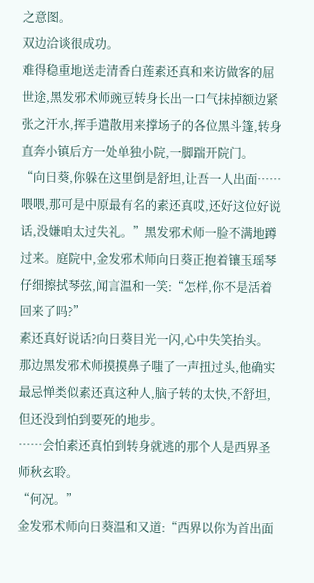之意图。
双边洽谈很成功。
难得稳重地送走清香白莲素还真和来访做客的屈世途,黑发邪术师豌豆转身长出一口气抹掉额边紧张之汗水,挥手遣散用来撑场子的各位黑斗篷,转身直奔小镇后方一处单独小院,一脚踹开院门。
“向日葵,你躲在这里倒是舒坦,让吾一人出面……喂喂,那可是中原最有名的素还真哎,还好这位好说话,没嫌咱太过失礼。”黑发邪术师一脸不满地蹲过来。庭院中,金发邪术师向日葵正抱着镶玉瑶琴仔细擦拭琴弦,闻言温和一笑:“怎样,你不是活着回来了吗?”
素还真好说话?向日葵目光一闪,心中失笑抬头。
那边黑发邪术师摸摸鼻子嗤了一声扭过头,他确实最忌惮类似素还真这种人,脑子转的太快,不舒坦,但还没到怕到要死的地步。
……会怕素还真怕到转身就逃的那个人是西界圣师秋玄聆。
“何况。”
金发邪术师向日葵温和又道:“西界以你为首出面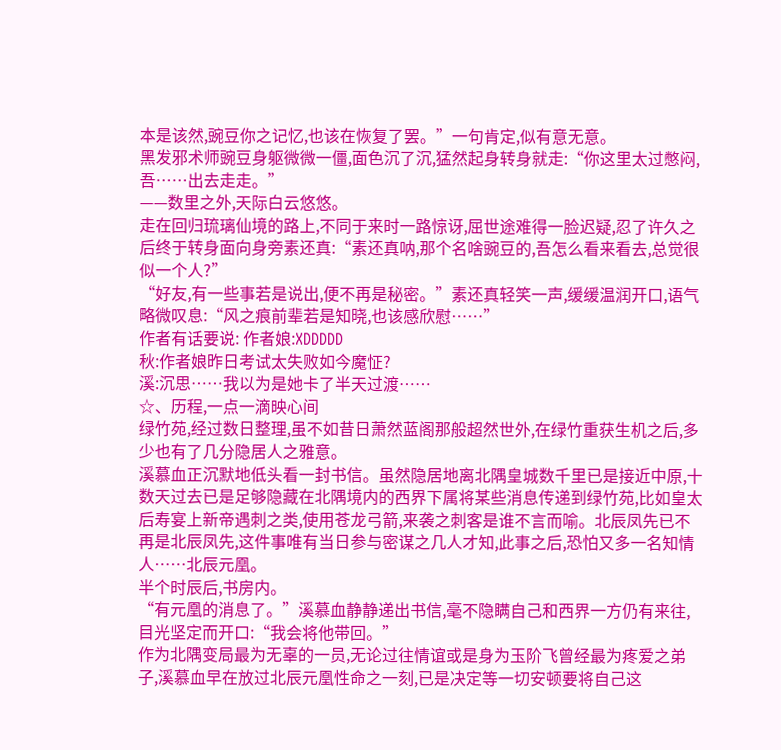本是该然,豌豆你之记忆,也该在恢复了罢。”一句肯定,似有意无意。
黑发邪术师豌豆身躯微微一僵,面色沉了沉,猛然起身转身就走:“你这里太过憋闷,吾……出去走走。”
——数里之外,天际白云悠悠。
走在回归琉璃仙境的路上,不同于来时一路惊讶,屈世途难得一脸迟疑,忍了许久之后终于转身面向身旁素还真:“素还真呐,那个名啥豌豆的,吾怎么看来看去,总觉很似一个人?”
“好友,有一些事若是说出,便不再是秘密。”素还真轻笑一声,缓缓温润开口,语气略微叹息:“风之痕前辈若是知晓,也该感欣慰……”
作者有话要说: 作者娘:XDDDDD
秋:作者娘昨日考试太失败如今魔怔?
溪:沉思……我以为是她卡了半天过渡……
☆、历程,一点一滴映心间
绿竹苑,经过数日整理,虽不如昔日萧然蓝阁那般超然世外,在绿竹重获生机之后,多少也有了几分隐居人之雅意。
溪慕血正沉默地低头看一封书信。虽然隐居地离北隅皇城数千里已是接近中原,十数天过去已是足够隐藏在北隅境内的西界下属将某些消息传递到绿竹苑,比如皇太后寿宴上新帝遇刺之类,使用苍龙弓箭,来袭之刺客是谁不言而喻。北辰凤先已不再是北辰凤先,这件事唯有当日参与密谋之几人才知,此事之后,恐怕又多一名知情人……北辰元凰。
半个时辰后,书房内。
“有元凰的消息了。”溪慕血静静递出书信,毫不隐瞒自己和西界一方仍有来往,目光坚定而开口:“我会将他带回。”
作为北隅变局最为无辜的一员,无论过往情谊或是身为玉阶飞曾经最为疼爱之弟子,溪慕血早在放过北辰元凰性命之一刻,已是决定等一切安顿要将自己这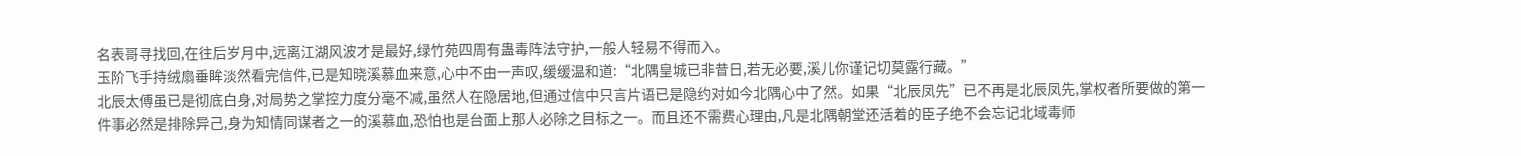名表哥寻找回,在往后岁月中,远离江湖风波才是最好,绿竹苑四周有蛊毒阵法守护,一般人轻易不得而入。
玉阶飞手持绒扇垂眸淡然看完信件,已是知晓溪慕血来意,心中不由一声叹,缓缓温和道:“北隅皇城已非昔日,若无必要,溪儿你谨记切莫露行藏。”
北辰太傅虽已是彻底白身,对局势之掌控力度分毫不减,虽然人在隐居地,但通过信中只言片语已是隐约对如今北隅心中了然。如果“北辰凤先”已不再是北辰凤先,掌权者所要做的第一件事必然是排除异己,身为知情同谋者之一的溪慕血,恐怕也是台面上那人必除之目标之一。而且还不需费心理由,凡是北隅朝堂还活着的臣子绝不会忘记北域毒师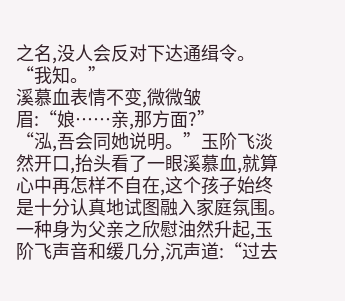之名,没人会反对下达通缉令。
“我知。”
溪慕血表情不变,微微皱眉:“娘……亲,那方面?”
“泓,吾会同她说明。”玉阶飞淡然开口,抬头看了一眼溪慕血,就算心中再怎样不自在,这个孩子始终是十分认真地试图融入家庭氛围。一种身为父亲之欣慰油然升起,玉阶飞声音和缓几分,沉声道:“过去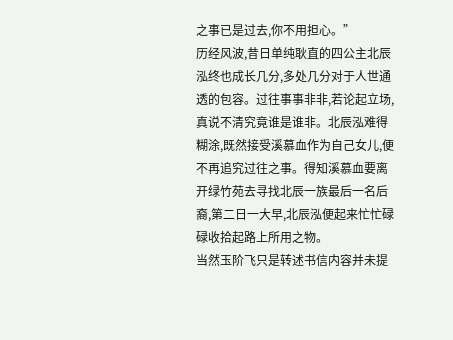之事已是过去,你不用担心。”
历经风波,昔日单纯耿直的四公主北辰泓终也成长几分,多处几分对于人世通透的包容。过往事事非非,若论起立场,真说不清究竟谁是谁非。北辰泓难得糊涂,既然接受溪慕血作为自己女儿,便不再追究过往之事。得知溪慕血要离开绿竹苑去寻找北辰一族最后一名后裔,第二日一大早,北辰泓便起来忙忙碌碌收拾起路上所用之物。
当然玉阶飞只是转述书信内容并未提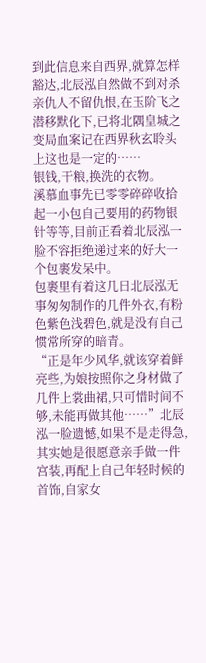到此信息来自西界,就算怎样豁达,北辰泓自然做不到对杀亲仇人不留仇恨,在玉阶飞之潜移默化下,已将北隅皇城之变局血案记在西界秋玄聆头上这也是一定的……
银钱,干粮,换洗的衣物。
溪慕血事先已零零碎碎收拾起一小包自己要用的药物银针等等,目前正看着北辰泓一脸不容拒绝递过来的好大一个包裹发呆中。
包裹里有着这几日北辰泓无事匆匆制作的几件外衣,有粉色紫色浅碧色,就是没有自己惯常所穿的暗青。
“正是年少风华,就该穿着鲜亮些,为娘按照你之身材做了几件上裳曲裙,只可惜时间不够,未能再做其他……”北辰泓一脸遗憾,如果不是走得急,其实她是很愿意亲手做一件宫装,再配上自己年轻时候的首饰,自家女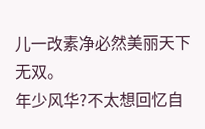儿一改素净必然美丽天下无双。
年少风华?不太想回忆自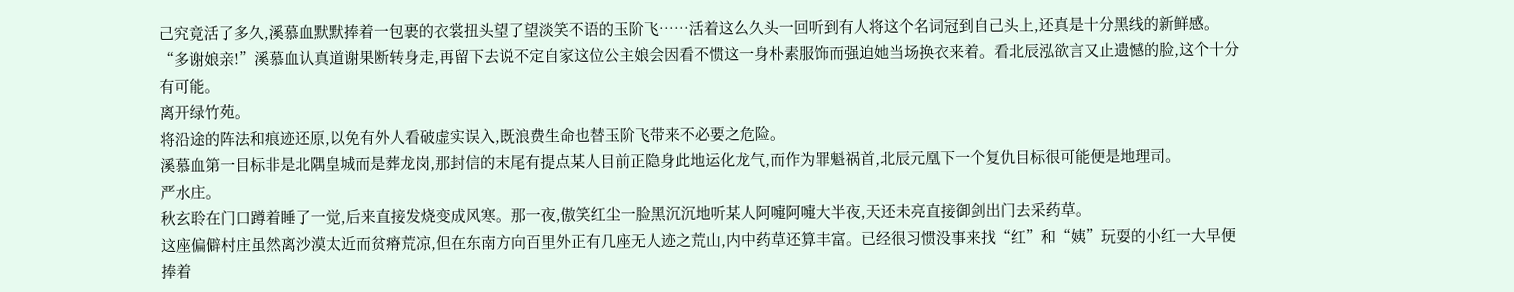己究竟活了多久,溪慕血默默捧着一包裹的衣裳扭头望了望淡笑不语的玉阶飞……活着这么久头一回听到有人将这个名词冠到自己头上,还真是十分黑线的新鲜感。
“多谢娘亲!”溪慕血认真道谢果断转身走,再留下去说不定自家这位公主娘会因看不惯这一身朴素服饰而强迫她当场换衣来着。看北辰泓欲言又止遗憾的脸,这个十分有可能。
离开绿竹苑。
将沿途的阵法和痕迹还原,以免有外人看破虚实误入,既浪费生命也替玉阶飞带来不必要之危险。
溪慕血第一目标非是北隅皇城而是葬龙岗,那封信的末尾有提点某人目前正隐身此地运化龙气,而作为罪魁祸首,北辰元凰下一个复仇目标很可能便是地理司。
严水庄。
秋玄聆在门口蹲着睡了一觉,后来直接发烧变成风寒。那一夜,傲笑红尘一脸黑沉沉地听某人阿嚏阿嚏大半夜,天还未亮直接御剑出门去采药草。
这座偏僻村庄虽然离沙漠太近而贫瘠荒凉,但在东南方向百里外正有几座无人迹之荒山,内中药草还算丰富。已经很习惯没事来找“红”和“姨”玩耍的小红一大早便捧着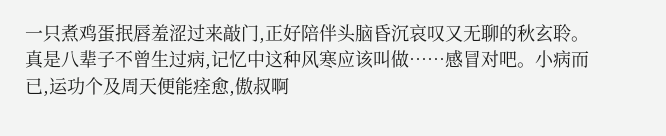一只煮鸡蛋抿唇羞涩过来敲门,正好陪伴头脑昏沉哀叹又无聊的秋玄聆。
真是八辈子不曾生过病,记忆中这种风寒应该叫做……感冒对吧。小病而已,运功个及周天便能痊愈,傲叔啊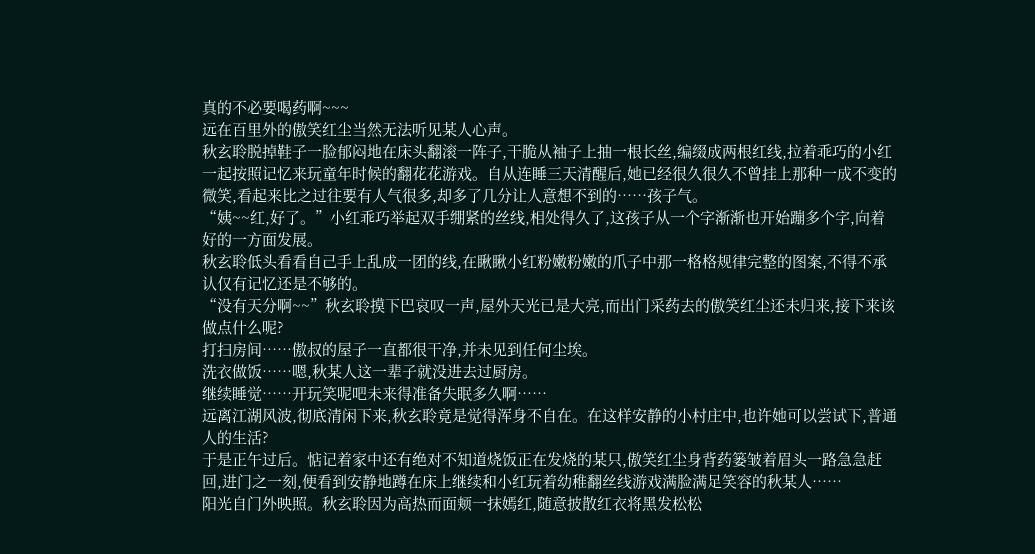真的不必要喝药啊~~~
远在百里外的傲笑红尘当然无法听见某人心声。
秋玄聆脱掉鞋子一脸郁闷地在床头翻滚一阵子,干脆从袖子上抽一根长丝,编缀成两根红线,拉着乖巧的小红一起按照记忆来玩童年时候的翻花花游戏。自从连睡三天清醒后,她已经很久很久不曾挂上那种一成不变的微笑,看起来比之过往要有人气很多,却多了几分让人意想不到的……孩子气。
“姨~~红,好了。”小红乖巧举起双手绷紧的丝线,相处得久了,这孩子从一个字渐渐也开始蹦多个字,向着好的一方面发展。
秋玄聆低头看看自己手上乱成一团的线,在瞅瞅小红粉嫩粉嫩的爪子中那一格格规律完整的图案,不得不承认仅有记忆还是不够的。
“没有天分啊~~”秋玄聆摸下巴哀叹一声,屋外天光已是大亮,而出门采药去的傲笑红尘还未归来,接下来该做点什么呢?
打扫房间……傲叔的屋子一直都很干净,并未见到任何尘埃。
洗衣做饭……嗯,秋某人这一辈子就没进去过厨房。
继续睡觉……开玩笑呢吧未来得准备失眠多久啊……
远离江湖风波,彻底清闲下来,秋玄聆竟是觉得浑身不自在。在这样安静的小村庄中,也许她可以尝试下,普通人的生活?
于是正午过后。惦记着家中还有绝对不知道烧饭正在发烧的某只,傲笑红尘身背药篓皱着眉头一路急急赶回,进门之一刻,便看到安静地蹲在床上继续和小红玩着幼稚翻丝线游戏满脸满足笑容的秋某人……
阳光自门外映照。秋玄聆因为高热而面颊一抹嫣红,随意披散红衣将黑发松松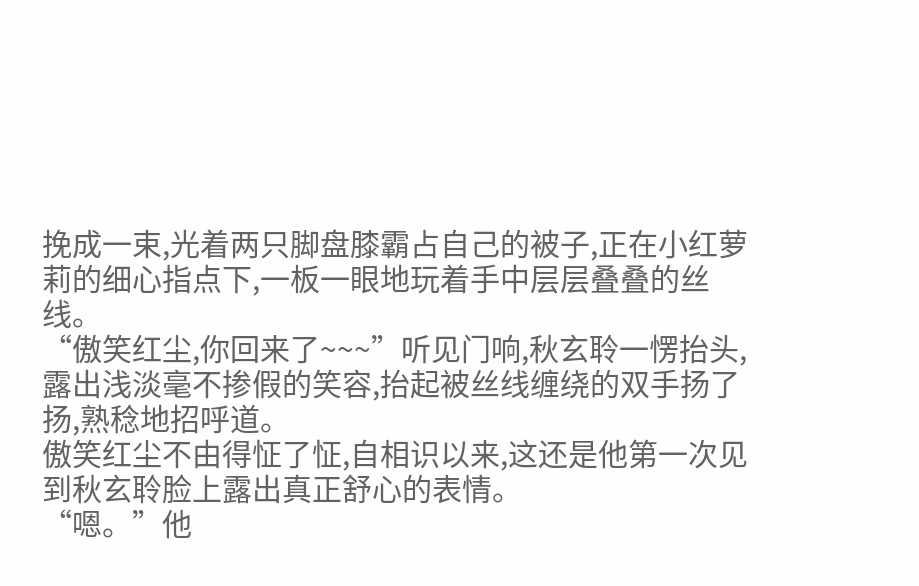挽成一束,光着两只脚盘膝霸占自己的被子,正在小红萝莉的细心指点下,一板一眼地玩着手中层层叠叠的丝线。
“傲笑红尘,你回来了~~~”听见门响,秋玄聆一愣抬头,露出浅淡毫不掺假的笑容,抬起被丝线缠绕的双手扬了扬,熟稔地招呼道。
傲笑红尘不由得怔了怔,自相识以来,这还是他第一次见到秋玄聆脸上露出真正舒心的表情。
“嗯。”他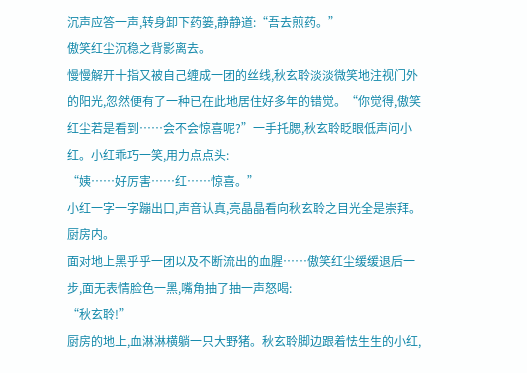沉声应答一声,转身卸下药篓,静静道:“吾去煎药。”
傲笑红尘沉稳之背影离去。
慢慢解开十指又被自己缠成一团的丝线,秋玄聆淡淡微笑地注视门外的阳光,忽然便有了一种已在此地居住好多年的错觉。“你觉得,傲笑红尘若是看到……会不会惊喜呢?”一手托腮,秋玄聆眨眼低声问小红。小红乖巧一笑,用力点点头:
“姨……好厉害……红……惊喜。”
小红一字一字蹦出口,声音认真,亮晶晶看向秋玄聆之目光全是崇拜。
厨房内。
面对地上黑乎乎一团以及不断流出的血腥……傲笑红尘缓缓退后一步,面无表情脸色一黑,嘴角抽了抽一声怒喝:
“秋玄聆!”
厨房的地上,血淋淋横躺一只大野猪。秋玄聆脚边跟着怯生生的小红,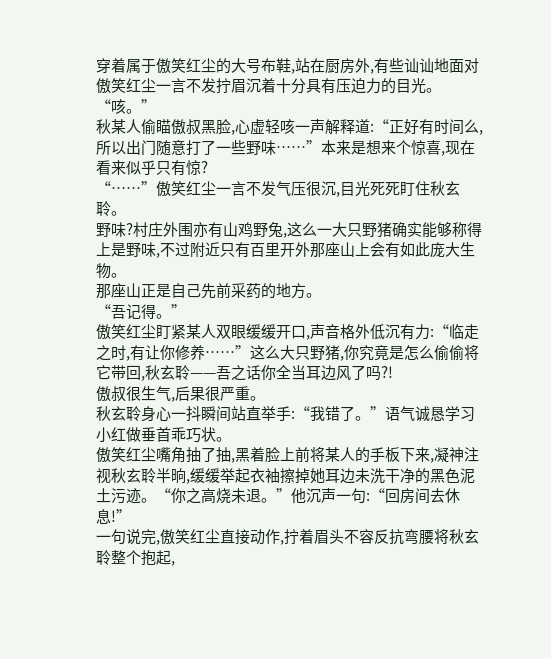穿着属于傲笑红尘的大号布鞋,站在厨房外,有些讪讪地面对傲笑红尘一言不发拧眉沉着十分具有压迫力的目光。
“咳。”
秋某人偷瞄傲叔黑脸,心虚轻咳一声解释道:“正好有时间么,所以出门随意打了一些野味……”本来是想来个惊喜,现在看来似乎只有惊?
“……”傲笑红尘一言不发气压很沉,目光死死盯住秋玄聆。
野味?村庄外围亦有山鸡野兔,这么一大只野猪确实能够称得上是野味,不过附近只有百里开外那座山上会有如此庞大生物。
那座山正是自己先前采药的地方。
“吾记得。”
傲笑红尘盯紧某人双眼缓缓开口,声音格外低沉有力:“临走之时,有让你修养……”这么大只野猪,你究竟是怎么偷偷将它带回,秋玄聆——吾之话你全当耳边风了吗?!
傲叔很生气,后果很严重。
秋玄聆身心一抖瞬间站直举手:“我错了。”语气诚恳学习小红做垂首乖巧状。
傲笑红尘嘴角抽了抽,黑着脸上前将某人的手板下来,凝神注视秋玄聆半晌,缓缓举起衣袖擦掉她耳边未洗干净的黑色泥土污迹。“你之高烧未退。”他沉声一句:“回房间去休息!”
一句说完,傲笑红尘直接动作,拧着眉头不容反抗弯腰将秋玄聆整个抱起,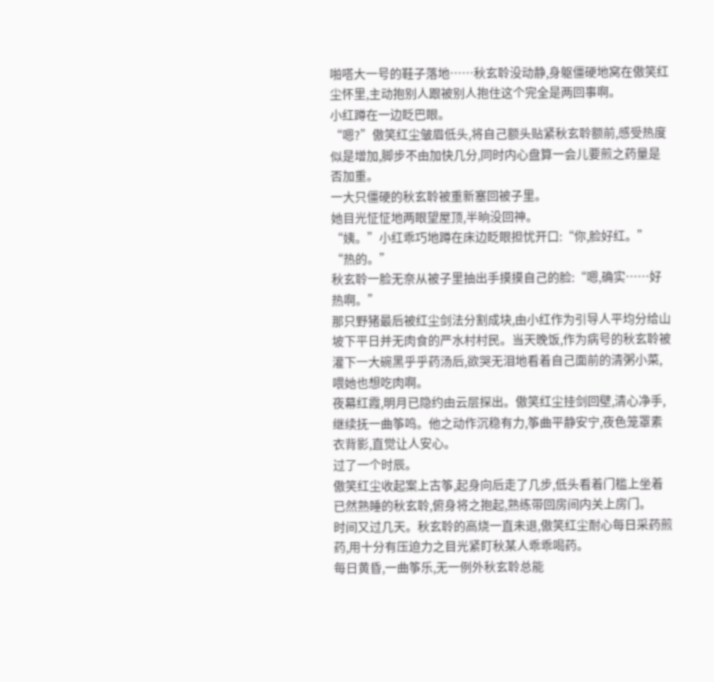啪嗒大一号的鞋子落地……秋玄聆没动静,身躯僵硬地窝在傲笑红尘怀里,主动抱别人跟被别人抱住这个完全是两回事啊。
小红蹲在一边眨巴眼。
“嗯?”傲笑红尘皱眉低头,将自己额头贴紧秋玄聆额前,感受热度似是增加,脚步不由加快几分,同时内心盘算一会儿要煎之药量是否加重。
一大只僵硬的秋玄聆被重新塞回被子里。
她目光怔怔地两眼望屋顶,半晌没回神。
“姨。”小红乖巧地蹲在床边眨眼担忧开口:“你,脸好红。”
“热的。”
秋玄聆一脸无奈从被子里抽出手摸摸自己的脸:“嗯,确实……好热啊。”
那只野猪最后被红尘剑法分割成块,由小红作为引导人平均分给山坡下平日并无肉食的严水村村民。当天晚饭,作为病号的秋玄聆被灌下一大碗黑乎乎药汤后,欲哭无泪地看着自己面前的清粥小菜,喂她也想吃肉啊。
夜幕红霞,明月已隐约由云层探出。傲笑红尘挂剑回壁,清心净手,继续抚一曲筝鸣。他之动作沉稳有力,筝曲平静安宁,夜色笼罩素衣背影,直觉让人安心。
过了一个时辰。
傲笑红尘收起案上古筝,起身向后走了几步,低头看着门槛上坐着已然熟睡的秋玄聆,俯身将之抱起,熟练带回房间内关上房门。
时间又过几天。秋玄聆的高烧一直未退,傲笑红尘耐心每日采药煎药,用十分有压迫力之目光紧盯秋某人乖乖喝药。
每日黄昏,一曲筝乐,无一例外秋玄聆总能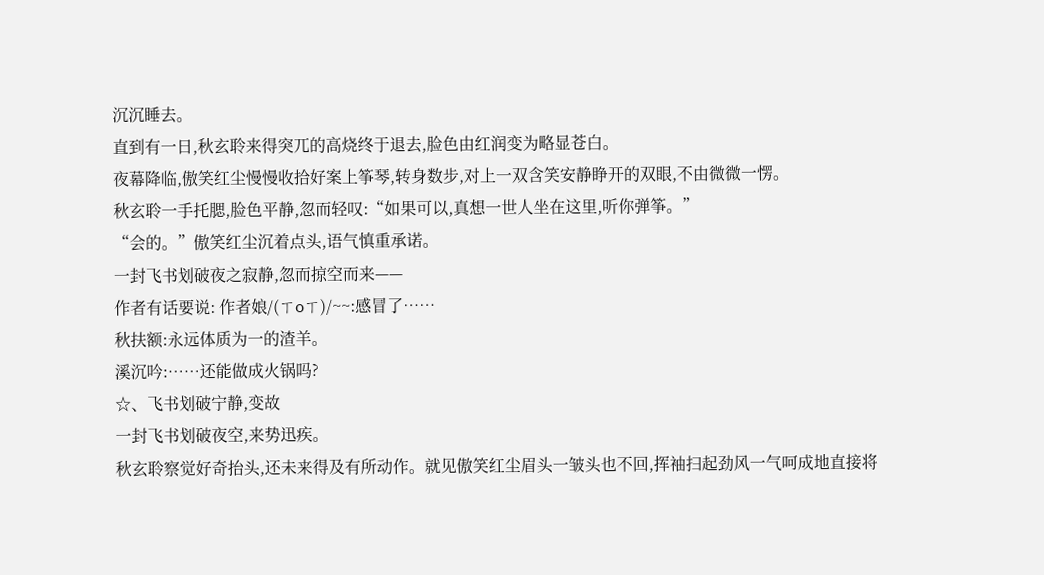沉沉睡去。
直到有一日,秋玄聆来得突兀的高烧终于退去,脸色由红润变为略显苍白。
夜幕降临,傲笑红尘慢慢收拾好案上筝琴,转身数步,对上一双含笑安静睁开的双眼,不由微微一愣。
秋玄聆一手托腮,脸色平静,忽而轻叹:“如果可以,真想一世人坐在这里,听你弹筝。”
“会的。”傲笑红尘沉着点头,语气慎重承诺。
一封飞书划破夜之寂静,忽而掠空而来——
作者有话要说: 作者娘/(ㄒoㄒ)/~~:感冒了……
秋扶额:永远体质为一的渣羊。
溪沉吟:……还能做成火锅吗?
☆、飞书划破宁静,变故
一封飞书划破夜空,来势迅疾。
秋玄聆察觉好奇抬头,还未来得及有所动作。就见傲笑红尘眉头一皱头也不回,挥袖扫起劲风一气呵成地直接将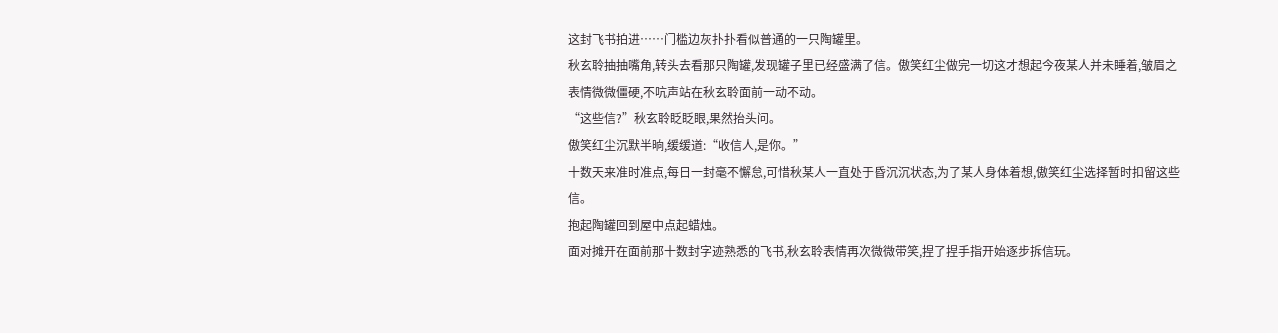这封飞书拍进……门槛边灰扑扑看似普通的一只陶罐里。
秋玄聆抽抽嘴角,转头去看那只陶罐,发现罐子里已经盛满了信。傲笑红尘做完一切这才想起今夜某人并未睡着,皱眉之表情微微僵硬,不吭声站在秋玄聆面前一动不动。
“这些信?”秋玄聆眨眨眼,果然抬头问。
傲笑红尘沉默半晌,缓缓道:“收信人,是你。”
十数天来准时准点,每日一封毫不懈怠,可惜秋某人一直处于昏沉沉状态,为了某人身体着想,傲笑红尘选择暂时扣留这些信。
抱起陶罐回到屋中点起蜡烛。
面对摊开在面前那十数封字迹熟悉的飞书,秋玄聆表情再次微微带笑,捏了捏手指开始逐步拆信玩。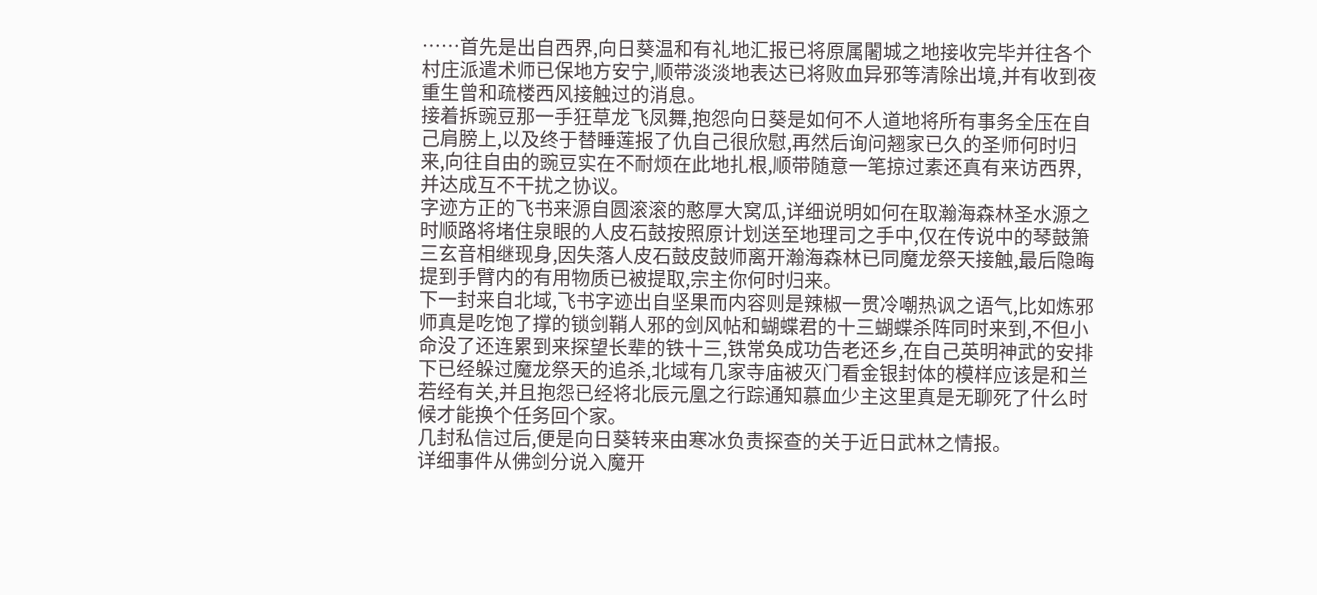……首先是出自西界,向日葵温和有礼地汇报已将原属闍城之地接收完毕并往各个村庄派遣术师已保地方安宁,顺带淡淡地表达已将败血异邪等清除出境,并有收到夜重生曾和疏楼西风接触过的消息。
接着拆豌豆那一手狂草龙飞凤舞,抱怨向日葵是如何不人道地将所有事务全压在自己肩膀上,以及终于替睡莲报了仇自己很欣慰,再然后询问翘家已久的圣师何时归来,向往自由的豌豆实在不耐烦在此地扎根,顺带随意一笔掠过素还真有来访西界,并达成互不干扰之协议。
字迹方正的飞书来源自圆滚滚的憨厚大窝瓜,详细说明如何在取瀚海森林圣水源之时顺路将堵住泉眼的人皮石鼓按照原计划送至地理司之手中,仅在传说中的琴鼓箫三玄音相继现身,因失落人皮石鼓皮鼓师离开瀚海森林已同魔龙祭天接触,最后隐晦提到手臂内的有用物质已被提取,宗主你何时归来。
下一封来自北域,飞书字迹出自坚果而内容则是辣椒一贯冷嘲热讽之语气,比如炼邪师真是吃饱了撑的锁剑鞘人邪的剑风帖和蝴蝶君的十三蝴蝶杀阵同时来到,不但小命没了还连累到来探望长辈的铁十三,铁常奂成功告老还乡,在自己英明神武的安排下已经躲过魔龙祭天的追杀,北域有几家寺庙被灭门看金银封体的模样应该是和兰若经有关,并且抱怨已经将北辰元凰之行踪通知慕血少主这里真是无聊死了什么时候才能换个任务回个家。
几封私信过后,便是向日葵转来由寒冰负责探查的关于近日武林之情报。
详细事件从佛剑分说入魔开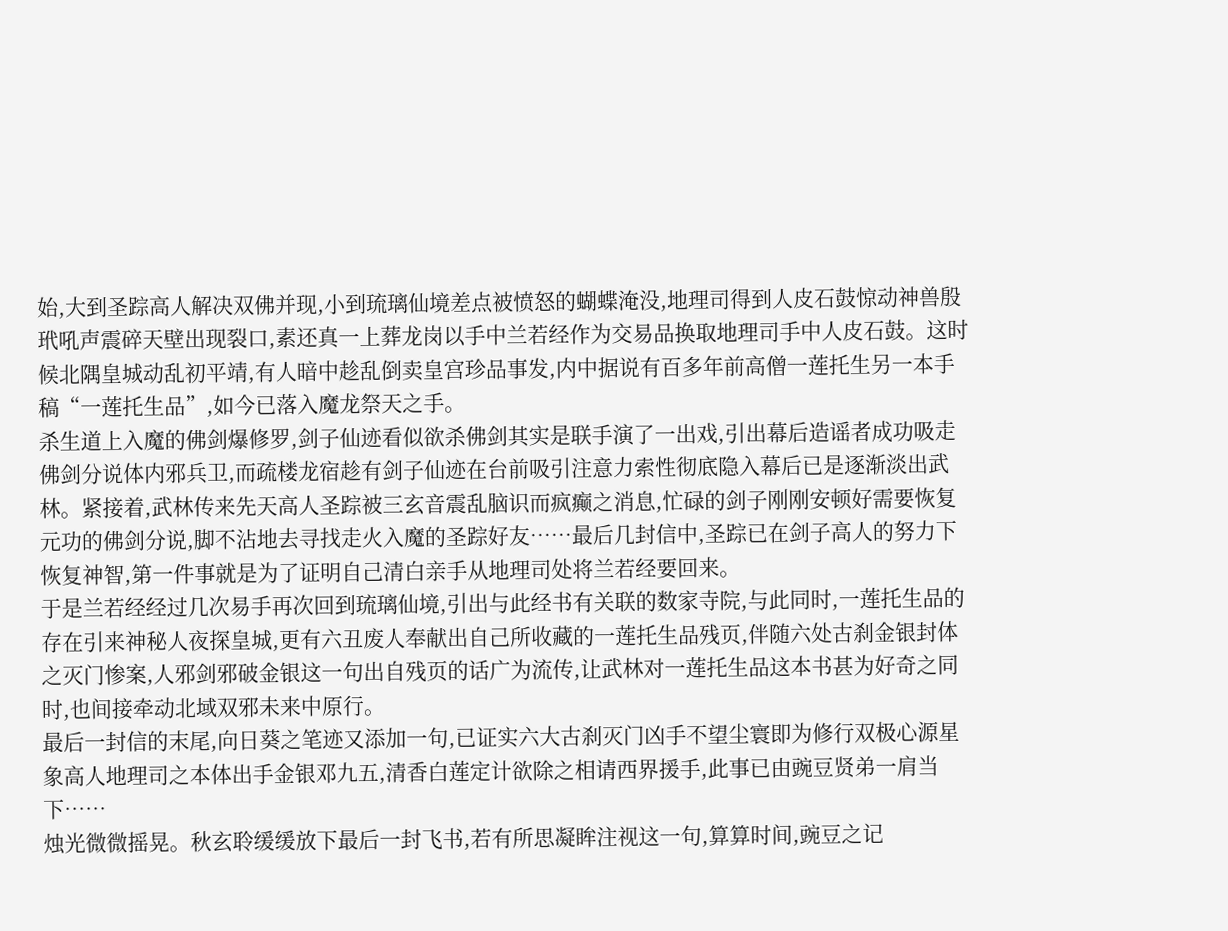始,大到圣踪高人解决双佛并现,小到琉璃仙境差点被愤怒的蝴蝶淹没,地理司得到人皮石鼓惊动神兽殷玳吼声震碎天壁出现裂口,素还真一上葬龙岗以手中兰若经作为交易品换取地理司手中人皮石鼓。这时候北隅皇城动乱初平靖,有人暗中趁乱倒卖皇宫珍品事发,内中据说有百多年前高僧一莲托生另一本手稿“一莲托生品”,如今已落入魔龙祭天之手。
杀生道上入魔的佛剑爆修罗,剑子仙迹看似欲杀佛剑其实是联手演了一出戏,引出幕后造谣者成功吸走佛剑分说体内邪兵卫,而疏楼龙宿趁有剑子仙迹在台前吸引注意力索性彻底隐入幕后已是逐渐淡出武林。紧接着,武林传来先天高人圣踪被三玄音震乱脑识而疯癫之消息,忙碌的剑子刚刚安顿好需要恢复元功的佛剑分说,脚不沾地去寻找走火入魔的圣踪好友……最后几封信中,圣踪已在剑子高人的努力下恢复神智,第一件事就是为了证明自己清白亲手从地理司处将兰若经要回来。
于是兰若经经过几次易手再次回到琉璃仙境,引出与此经书有关联的数家寺院,与此同时,一莲托生品的存在引来神秘人夜探皇城,更有六丑废人奉献出自己所收藏的一莲托生品残页,伴随六处古刹金银封体之灭门惨案,人邪剑邪破金银这一句出自残页的话广为流传,让武林对一莲托生品这本书甚为好奇之同时,也间接牵动北域双邪未来中原行。
最后一封信的末尾,向日葵之笔迹又添加一句,已证实六大古刹灭门凶手不望尘寰即为修行双极心源星象高人地理司之本体出手金银邓九五,清香白莲定计欲除之相请西界援手,此事已由豌豆贤弟一肩当下……
烛光微微摇晃。秋玄聆缓缓放下最后一封飞书,若有所思凝眸注视这一句,算算时间,豌豆之记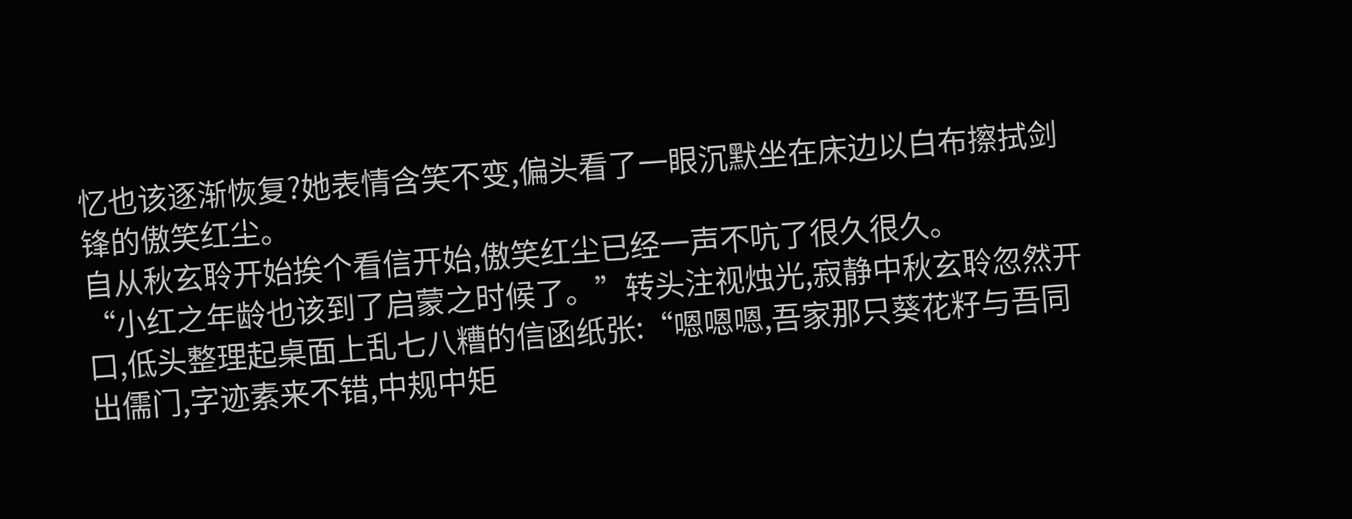忆也该逐渐恢复?她表情含笑不变,偏头看了一眼沉默坐在床边以白布擦拭剑锋的傲笑红尘。
自从秋玄聆开始挨个看信开始,傲笑红尘已经一声不吭了很久很久。
“小红之年龄也该到了启蒙之时候了。”转头注视烛光,寂静中秋玄聆忽然开口,低头整理起桌面上乱七八糟的信函纸张:“嗯嗯嗯,吾家那只葵花籽与吾同出儒门,字迹素来不错,中规中矩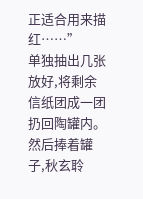正适合用来描红……”
单独抽出几张放好,将剩余信纸团成一团扔回陶罐内。然后捧着罐子,秋玄聆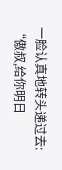一脸认真地转头递过去:
“傲叔,给你明日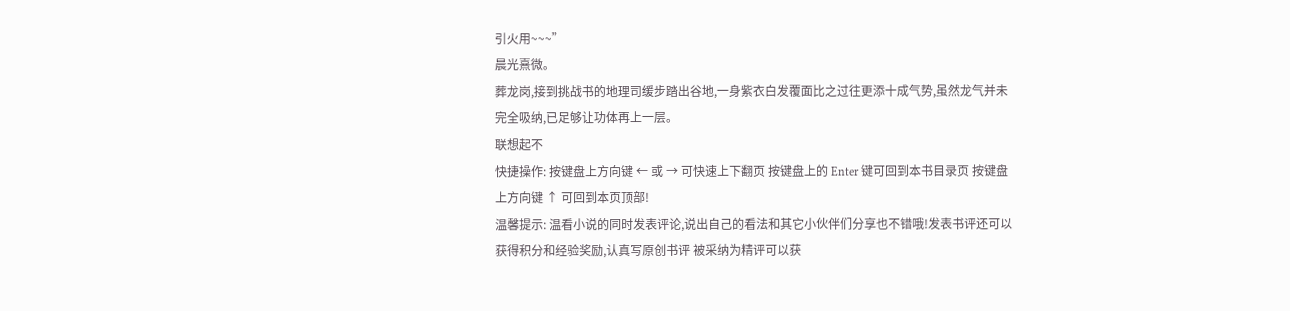引火用~~~”
晨光熹微。
葬龙岗,接到挑战书的地理司缓步踏出谷地,一身紫衣白发覆面比之过往更添十成气势,虽然龙气并未完全吸纳,已足够让功体再上一层。
联想起不
快捷操作: 按键盘上方向键 ← 或 → 可快速上下翻页 按键盘上的 Enter 键可回到本书目录页 按键盘上方向键 ↑ 可回到本页顶部!
温馨提示: 温看小说的同时发表评论,说出自己的看法和其它小伙伴们分享也不错哦!发表书评还可以获得积分和经验奖励,认真写原创书评 被采纳为精评可以获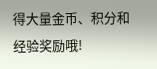得大量金币、积分和经验奖励哦!